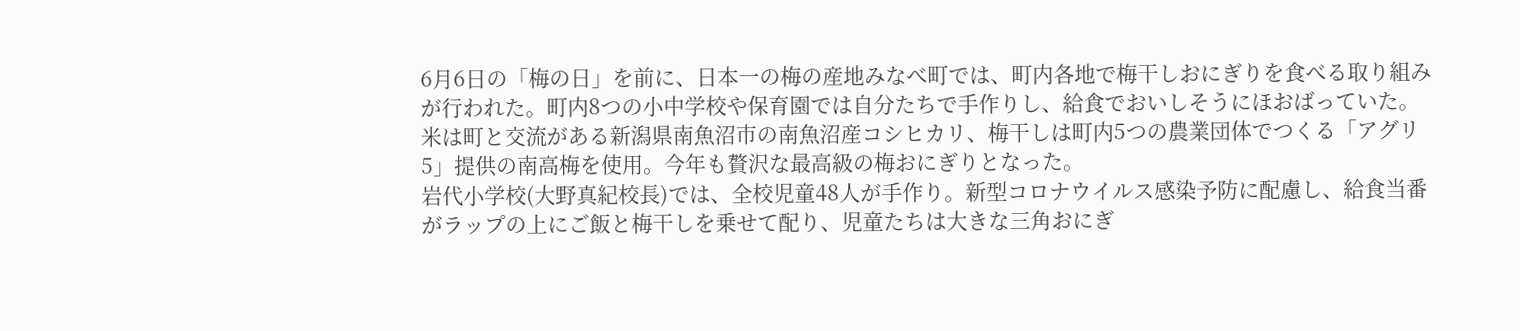6月6日の「梅の日」を前に、日本一の梅の産地みなべ町では、町内各地で梅干しおにぎりを食べる取り組みが行われた。町内8つの小中学校や保育園では自分たちで手作りし、給食でおいしそうにほおばっていた。
米は町と交流がある新潟県南魚沼市の南魚沼産コシヒカリ、梅干しは町内5つの農業団体でつくる「アグリ5」提供の南高梅を使用。今年も贅沢な最高級の梅おにぎりとなった。
岩代小学校(大野真紀校長)では、全校児童48人が手作り。新型コロナウイルス感染予防に配慮し、給食当番がラップの上にご飯と梅干しを乗せて配り、児童たちは大きな三角おにぎ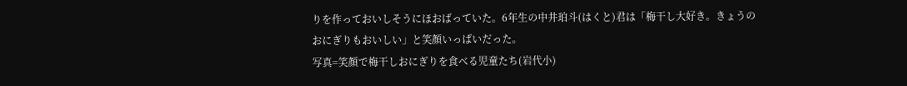りを作っておいしそうにほおばっていた。6年生の中井珀斗(はくと)君は「梅干し大好き。きょうのおにぎりもおいしい」と笑顔いっぱいだった。
写真=笑顔で梅干しおにぎりを食べる児童たち(岩代小)